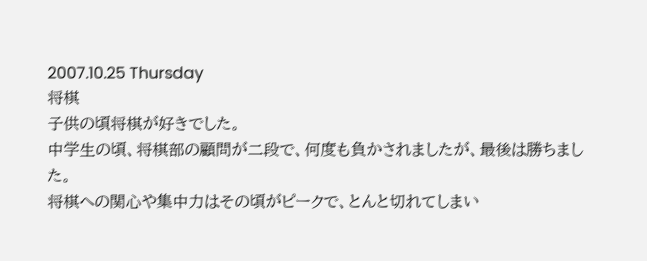2007.10.25 Thursday
将棋
子供の頃将棋が好きでした。
中学生の頃、将棋部の顧問が二段で、何度も負かされましたが、最後は勝ちました。
将棋への関心や集中力はその頃がピークで、とんと切れてしまい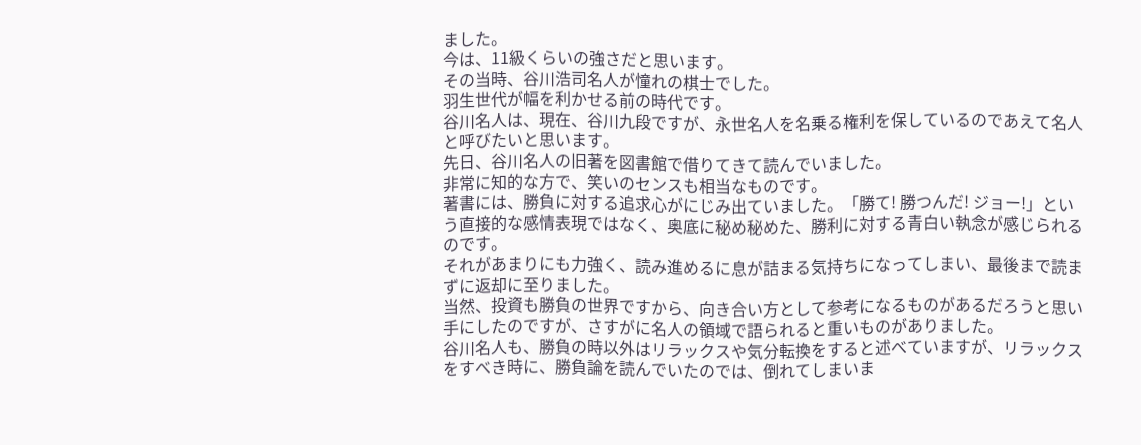ました。
今は、11級くらいの強さだと思います。
その当時、谷川浩司名人が憧れの棋士でした。
羽生世代が幅を利かせる前の時代です。
谷川名人は、現在、谷川九段ですが、永世名人を名乗る権利を保しているのであえて名人と呼びたいと思います。
先日、谷川名人の旧著を図書館で借りてきて読んでいました。
非常に知的な方で、笑いのセンスも相当なものです。
著書には、勝負に対する追求心がにじみ出ていました。「勝て! 勝つんだ! ジョー!」という直接的な感情表現ではなく、奥底に秘め秘めた、勝利に対する青白い執念が感じられるのです。
それがあまりにも力強く、読み進めるに息が詰まる気持ちになってしまい、最後まで読まずに返却に至りました。
当然、投資も勝負の世界ですから、向き合い方として参考になるものがあるだろうと思い手にしたのですが、さすがに名人の領域で語られると重いものがありました。
谷川名人も、勝負の時以外はリラックスや気分転換をすると述べていますが、リラックスをすべき時に、勝負論を読んでいたのでは、倒れてしまいま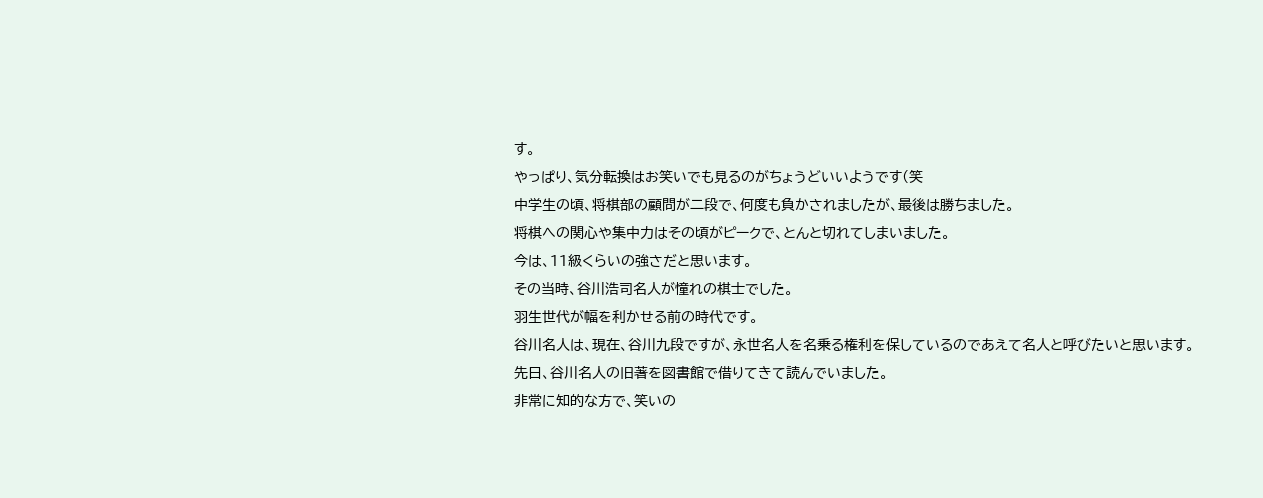す。
やっぱり、気分転換はお笑いでも見るのがちょうどいいようです(笑
中学生の頃、将棋部の顧問が二段で、何度も負かされましたが、最後は勝ちました。
将棋への関心や集中力はその頃がピークで、とんと切れてしまいました。
今は、11級くらいの強さだと思います。
その当時、谷川浩司名人が憧れの棋士でした。
羽生世代が幅を利かせる前の時代です。
谷川名人は、現在、谷川九段ですが、永世名人を名乗る権利を保しているのであえて名人と呼びたいと思います。
先日、谷川名人の旧著を図書館で借りてきて読んでいました。
非常に知的な方で、笑いの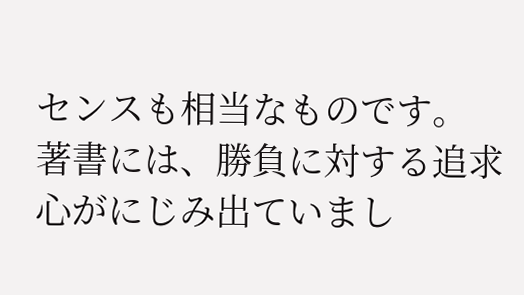センスも相当なものです。
著書には、勝負に対する追求心がにじみ出ていまし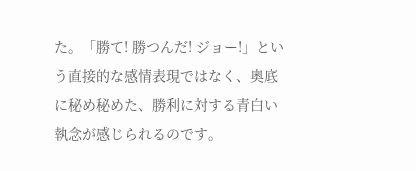た。「勝て! 勝つんだ! ジョー!」という直接的な感情表現ではなく、奥底に秘め秘めた、勝利に対する青白い執念が感じられるのです。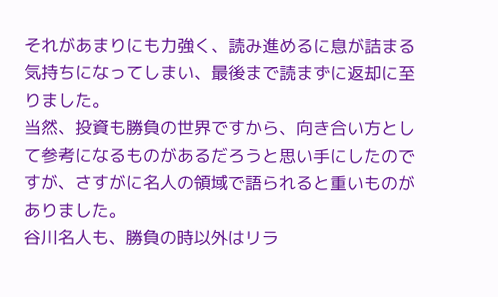それがあまりにも力強く、読み進めるに息が詰まる気持ちになってしまい、最後まで読まずに返却に至りました。
当然、投資も勝負の世界ですから、向き合い方として参考になるものがあるだろうと思い手にしたのですが、さすがに名人の領域で語られると重いものがありました。
谷川名人も、勝負の時以外はリラ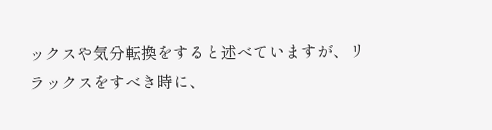ックスや気分転換をすると述べていますが、リラックスをすべき時に、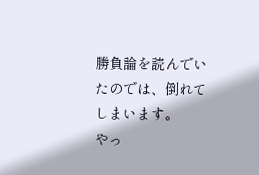勝負論を読んでいたのでは、倒れてしまいます。
やっ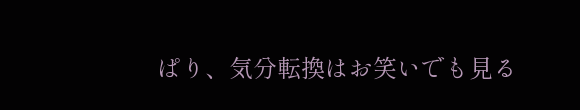ぱり、気分転換はお笑いでも見る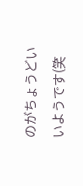のがちょうどいいようです(笑